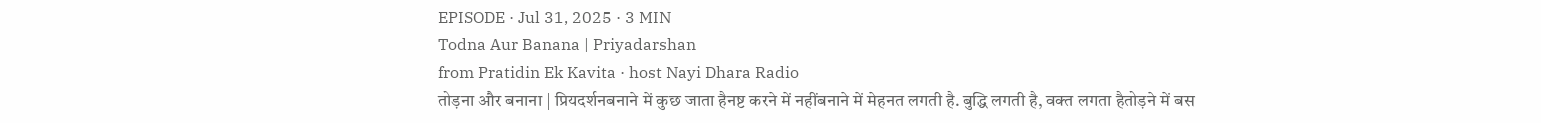EPISODE · Jul 31, 2025 · 3 MIN
Todna Aur Banana | Priyadarshan
from Pratidin Ek Kavita · host Nayi Dhara Radio
तोड़ना और बनाना | प्रियदर्शनबनाने में कुछ जाता हैनष्ट करने में नहींबनाने में मेहनत लगती है. बुद्धि लगती है, वक्त लगता हैतोड़ने में बस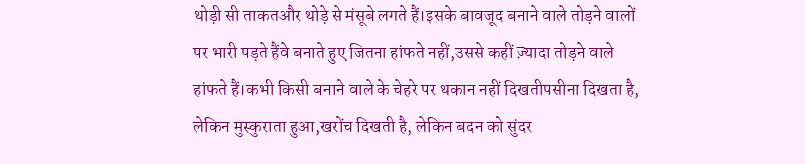थोड़ी सी ताकतऔर थोड़े से मंसूबे लगते हैं।इसके बावजूद बनाने वाले तोड़ने वालों पर भारी पड़ते हैंवे बनाते हुए जितना हांफते नहीं,उससे कहीं ज़्यादा तोड़ने वाले हांफते हैं।कभी किसी बनाने वाले के चेहरे पर थकान नहीं दिखतीपसीना दिखता है, लेकिन मुस्कुराता हुआ,खरोंच दिखती है, लेकिन बदन को सुंदर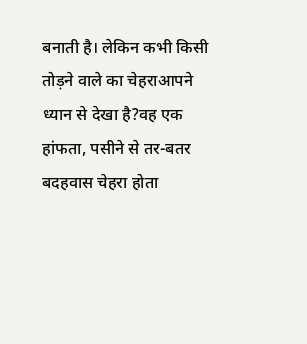बनाती है। लेकिन कभी किसी तोड़ने वाले का चेहराआपने ध्यान से देखा है?वह एक हांफता, पसीने से तर-बतर बदहवास चेहरा होता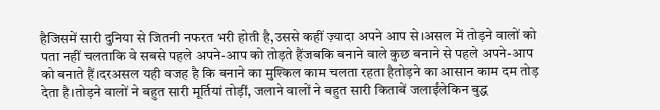हैजिसमें सारी दुनिया से जितनी नफरत भरी होती है,उससे कहीं ज़्यादा अपने आप से।असल में तोड़ने वालों को पता नहीं चलताकि वे सबसे पहले अपने-आप को तोड़ते हैंजबकि बनाने वाले कुछ बनाने से पहले अपने-आप को बनाते हैं।दरअसल यही वजह है कि बनाने का मुश्किल काम चलता रहता हैतोड़ने का आसान काम दम तोड़ देता है।तोड़ने वालों ने बहुत सारी मूर्तियां तोड़ीं, जलाने वालों ने बहुत सारी किताबें जलाईंलेकिन बुद्ध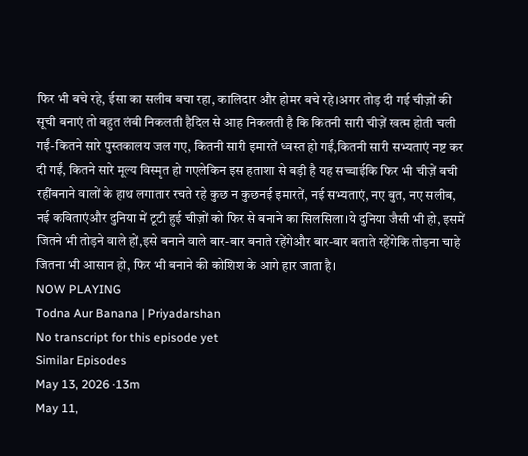फिर भी बचे रहे, ईसा का सलीब बचा रहा, कालिदार और होमर बचे रहे।अगर तोड़ दी गई चीज़ों की सूची बनाएं तो बहुत लंबी निकलती हैदिल से आह निकलती है कि कितनी सारी चीज़ें खत्म होती चली गईं-कितने सारे पुस्तकालय जल गए, कितनी सारी इमारतें ध्वस्त हो गईं,कितनी सारी सभ्यताएं नष्ट कर दी गईं, कितने सारे मूल्य विस्मृत हो गएलेकिन इस हताशा से बड़ी है यह सच्चाईकि फिर भी चीज़ें बची रहींबनाने वालों के हाथ लगातार रचते रहे कुछ न कुछनई इमारतें, नई सभ्यताएं, नए बुत, नए सलीब, नई कविताएंऔर दुनिया में टूटी हुई चीज़ों को फिर से बनाने का सिलसिला।ये दुनिया जैसी भी हो, इसमें जितने भी तोड़ने वाले हों,इसे बनाने वाले बार-बार बनाते रहेंगेऔर बार-बार बताते रहेंगेकि तोड़ना चाहे जितना भी आसान हो, फिर भी बनाने की कोशिश के आगे हार जाता है।
NOW PLAYING
Todna Aur Banana | Priyadarshan
No transcript for this episode yet
Similar Episodes
May 13, 2026 ·13m
May 11,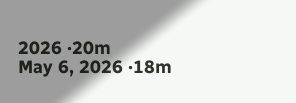2026 ·20m
May 6, 2026 ·18m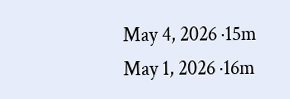May 4, 2026 ·15m
May 1, 2026 ·16m